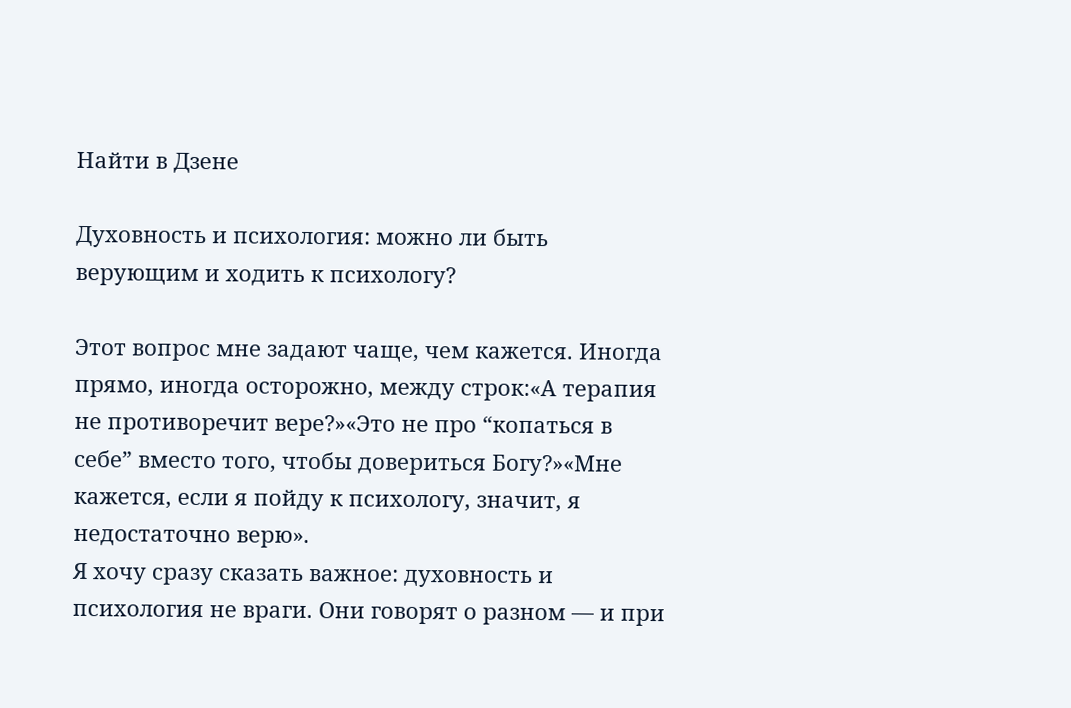Найти в Дзене

Духовность и психология: можно ли быть верующим и ходить к психологу?

Этот вопрос мне задают чаще, чем кажется. Иногда прямо, иногда осторожно, между строк:«А терапия не противоречит вере?»«Это не про “копаться в себе” вместо того, чтобы довериться Богу?»«Мне кажется, если я пойду к психологу, значит, я недостаточно верю».
Я хочу сразу сказать важное: духовность и психология не враги. Они говорят о разном — и при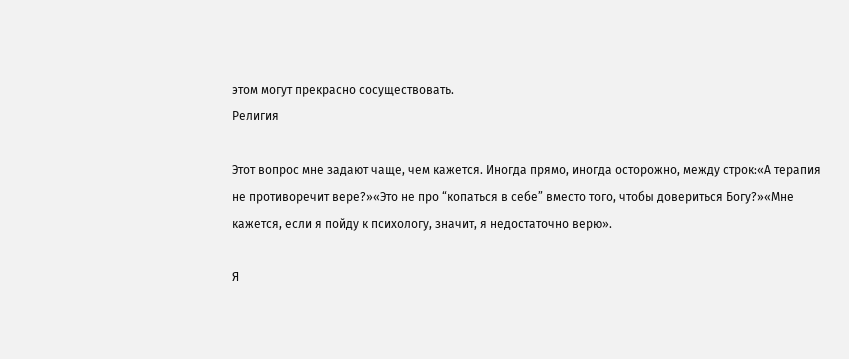этом могут прекрасно сосуществовать.
Религия

Этот вопрос мне задают чаще, чем кажется. Иногда прямо, иногда осторожно, между строк:«А терапия не противоречит вере?»«Это не про “копаться в себе” вместо того, чтобы довериться Богу?»«Мне кажется, если я пойду к психологу, значит, я недостаточно верю».

Я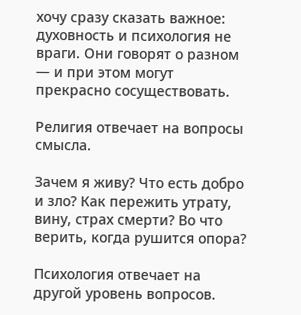хочу сразу сказать важное: духовность и психология не враги. Они говорят о разном — и при этом могут прекрасно сосуществовать.

Религия отвечает на вопросы смысла.

Зачем я живу? Что есть добро и зло? Как пережить утрату, вину, страх смерти? Во что верить, когда рушится опора?

Психология отвечает на другой уровень вопросов.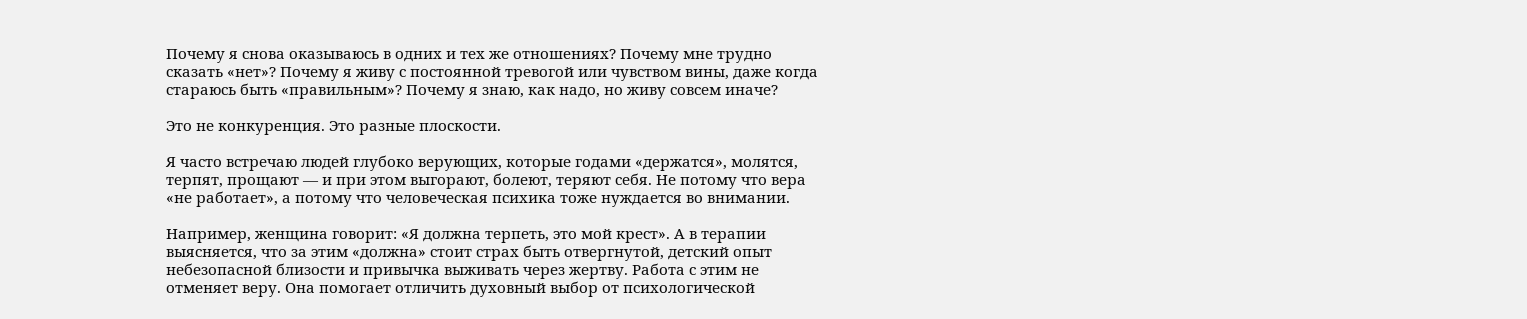Почему я снова оказываюсь в одних и тех же отношениях? Почему мне трудно сказать «нет»? Почему я живу с постоянной тревогой или чувством вины, даже когда стараюсь быть «правильным»? Почему я знаю, как надо, но живу совсем иначе?

Это не конкуренция. Это разные плоскости.

Я часто встречаю людей глубоко верующих, которые годами «держатся», молятся, терпят, прощают — и при этом выгорают, болеют, теряют себя. Не потому что вера «не работает», а потому что человеческая психика тоже нуждается во внимании.

Например, женщина говорит: «Я должна терпеть, это мой крест». А в терапии выясняется, что за этим «должна» стоит страх быть отвергнутой, детский опыт небезопасной близости и привычка выживать через жертву. Работа с этим не отменяет веру. Она помогает отличить духовный выбор от психологической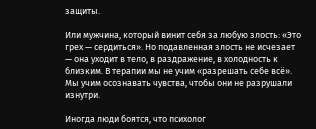защиты.

Или мужчина, который винит себя за любую злость: «Это грех — сердиться». Но подавленная злость не исчезает — она уходит в тело, в раздражение, в холодность к близким. В терапии мы не учим «разрешать себе всё». Мы учим осознавать чувства, чтобы они не разрушали изнутри.

Иногда люди боятся, что психолог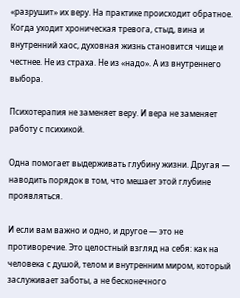«разрушит» их веру. На практике происходит обратное. Когда уходит хроническая тревога, стыд, вина и внутренний хаос, духовная жизнь становится чище и честнее. Не из страха. Не из «надо». А из внутреннего выбора.

Психотерапия не заменяет веру. И вера не заменяет работу с психикой.

Одна помогает выдерживать глубину жизни. Другая — наводить порядок в том, что мешает этой глубине проявляться.

И если вам важно и одно, и другое — это не противоречие. Это целостный взгляд на себя: как на человека с душой, телом и внутренним миром, который заслуживает заботы, а не бесконечного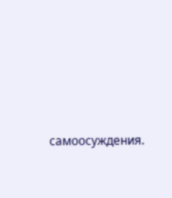самоосуждения.